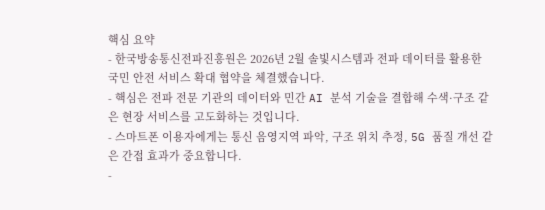핵심 요약
- 한국방송통신전파진흥원은 2026년 2월 솔빛시스템과 전파 데이터를 활용한 국민 안전 서비스 확대 협약을 체결했습니다.
- 핵심은 전파 전문 기관의 데이터와 민간 AI 분석 기술을 결합해 수색·구조 같은 현장 서비스를 고도화하는 것입니다.
- 스마트폰 이용자에게는 통신 음영지역 파악, 구조 위치 추정, 5G 품질 개선 같은 간접 효과가 중요합니다.
-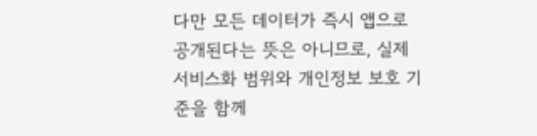다만 모든 데이터가 즉시 앱으로 공개된다는 뜻은 아니므로, 실제 서비스화 범위와 개인정보 보호 기준을 함께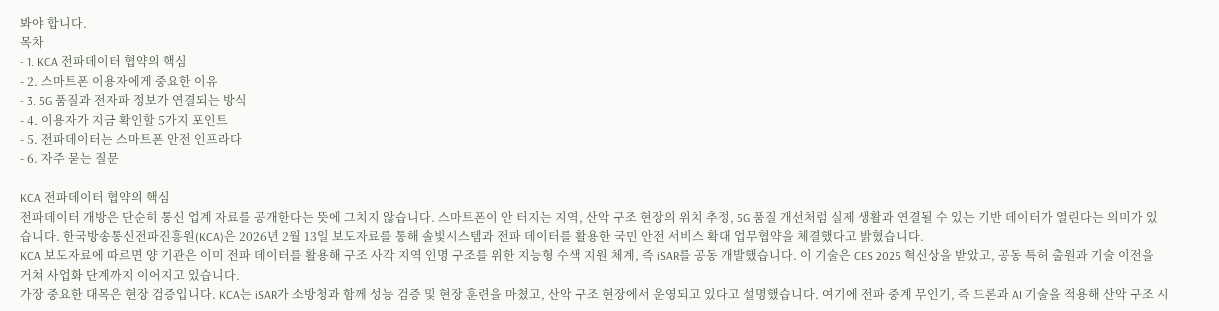봐야 합니다.
목차
- 1. KCA 전파데이터 협약의 핵심
- 2. 스마트폰 이용자에게 중요한 이유
- 3. 5G 품질과 전자파 정보가 연결되는 방식
- 4. 이용자가 지금 확인할 5가지 포인트
- 5. 전파데이터는 스마트폰 안전 인프라다
- 6. 자주 묻는 질문

KCA 전파데이터 협약의 핵심
전파데이터 개방은 단순히 통신 업계 자료를 공개한다는 뜻에 그치지 않습니다. 스마트폰이 안 터지는 지역, 산악 구조 현장의 위치 추정, 5G 품질 개선처럼 실제 생활과 연결될 수 있는 기반 데이터가 열린다는 의미가 있습니다. 한국방송통신전파진흥원(KCA)은 2026년 2월 13일 보도자료를 통해 솔빛시스템과 전파 데이터를 활용한 국민 안전 서비스 확대 업무협약을 체결했다고 밝혔습니다.
KCA 보도자료에 따르면 양 기관은 이미 전파 데이터를 활용해 구조 사각 지역 인명 구조를 위한 지능형 수색 지원 체계, 즉 iSAR를 공동 개발했습니다. 이 기술은 CES 2025 혁신상을 받았고, 공동 특허 출원과 기술 이전을 거쳐 사업화 단계까지 이어지고 있습니다.
가장 중요한 대목은 현장 검증입니다. KCA는 iSAR가 소방청과 함께 성능 검증 및 현장 훈련을 마쳤고, 산악 구조 현장에서 운영되고 있다고 설명했습니다. 여기에 전파 중계 무인기, 즉 드론과 AI 기술을 적용해 산악 구조 시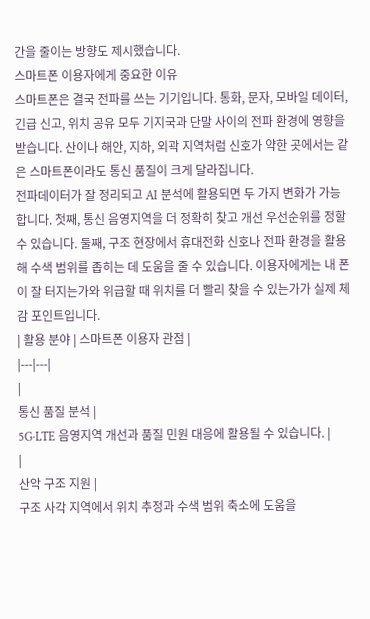간을 줄이는 방향도 제시했습니다.
스마트폰 이용자에게 중요한 이유
스마트폰은 결국 전파를 쓰는 기기입니다. 통화, 문자, 모바일 데이터, 긴급 신고, 위치 공유 모두 기지국과 단말 사이의 전파 환경에 영향을 받습니다. 산이나 해안, 지하, 외곽 지역처럼 신호가 약한 곳에서는 같은 스마트폰이라도 통신 품질이 크게 달라집니다.
전파데이터가 잘 정리되고 AI 분석에 활용되면 두 가지 변화가 가능합니다. 첫째, 통신 음영지역을 더 정확히 찾고 개선 우선순위를 정할 수 있습니다. 둘째, 구조 현장에서 휴대전화 신호나 전파 환경을 활용해 수색 범위를 좁히는 데 도움을 줄 수 있습니다. 이용자에게는 내 폰이 잘 터지는가와 위급할 때 위치를 더 빨리 찾을 수 있는가가 실제 체감 포인트입니다.
| 활용 분야 | 스마트폰 이용자 관점 |
|---|---|
|
통신 품질 분석 |
5G·LTE 음영지역 개선과 품질 민원 대응에 활용될 수 있습니다. |
|
산악 구조 지원 |
구조 사각 지역에서 위치 추정과 수색 범위 축소에 도움을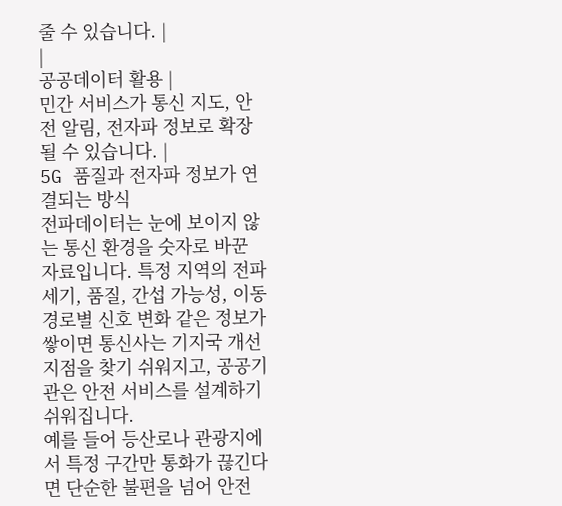줄 수 있습니다. |
|
공공데이터 활용 |
민간 서비스가 통신 지도, 안전 알림, 전자파 정보로 확장될 수 있습니다. |
5G 품질과 전자파 정보가 연결되는 방식
전파데이터는 눈에 보이지 않는 통신 환경을 숫자로 바꾼 자료입니다. 특정 지역의 전파 세기, 품질, 간섭 가능성, 이동 경로별 신호 변화 같은 정보가 쌓이면 통신사는 기지국 개선 지점을 찾기 쉬워지고, 공공기관은 안전 서비스를 설계하기 쉬워집니다.
예를 들어 등산로나 관광지에서 특정 구간만 통화가 끊긴다면 단순한 불편을 넘어 안전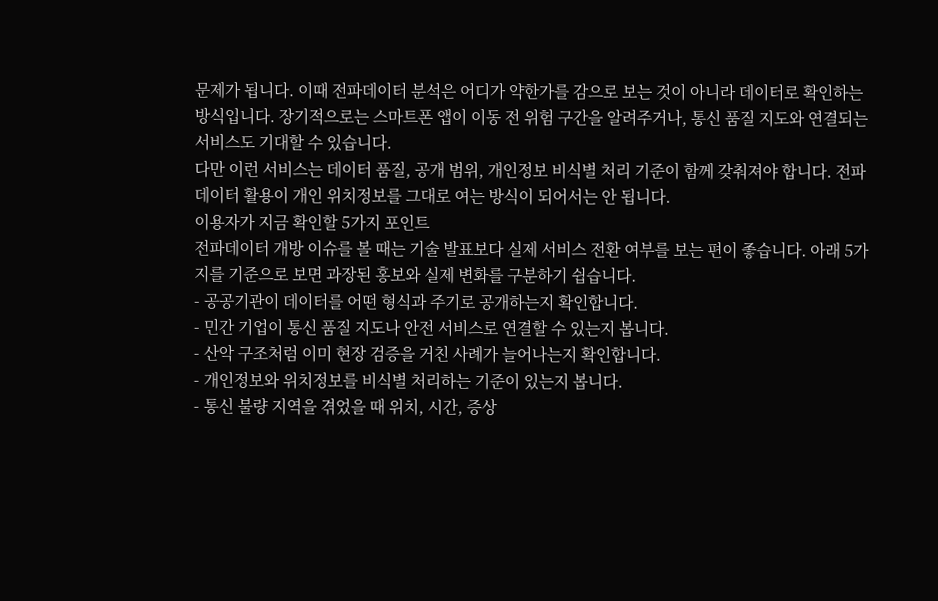문제가 됩니다. 이때 전파데이터 분석은 어디가 약한가를 감으로 보는 것이 아니라 데이터로 확인하는 방식입니다. 장기적으로는 스마트폰 앱이 이동 전 위험 구간을 알려주거나, 통신 품질 지도와 연결되는 서비스도 기대할 수 있습니다.
다만 이런 서비스는 데이터 품질, 공개 범위, 개인정보 비식별 처리 기준이 함께 갖춰져야 합니다. 전파데이터 활용이 개인 위치정보를 그대로 여는 방식이 되어서는 안 됩니다.
이용자가 지금 확인할 5가지 포인트
전파데이터 개방 이슈를 볼 때는 기술 발표보다 실제 서비스 전환 여부를 보는 편이 좋습니다. 아래 5가지를 기준으로 보면 과장된 홍보와 실제 변화를 구분하기 쉽습니다.
- 공공기관이 데이터를 어떤 형식과 주기로 공개하는지 확인합니다.
- 민간 기업이 통신 품질 지도나 안전 서비스로 연결할 수 있는지 봅니다.
- 산악 구조처럼 이미 현장 검증을 거친 사례가 늘어나는지 확인합니다.
- 개인정보와 위치정보를 비식별 처리하는 기준이 있는지 봅니다.
- 통신 불량 지역을 겪었을 때 위치, 시간, 증상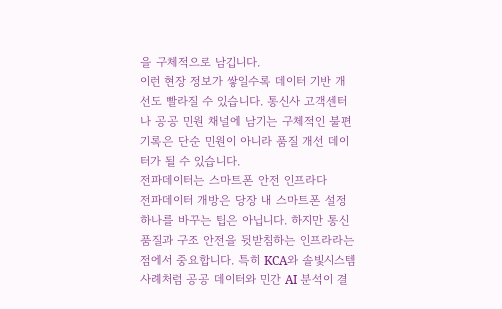을 구체적으로 남깁니다.
이런 현장 정보가 쌓일수록 데이터 기반 개선도 빨라질 수 있습니다. 통신사 고객센터나 공공 민원 채널에 남기는 구체적인 불편 기록은 단순 민원이 아니라 품질 개선 데이터가 될 수 있습니다.
전파데이터는 스마트폰 안전 인프라다
전파데이터 개방은 당장 내 스마트폰 설정 하나를 바꾸는 팁은 아닙니다. 하지만 통신 품질과 구조 안전을 뒷받침하는 인프라라는 점에서 중요합니다. 특히 KCA와 솔빛시스템 사례처럼 공공 데이터와 민간 AI 분석이 결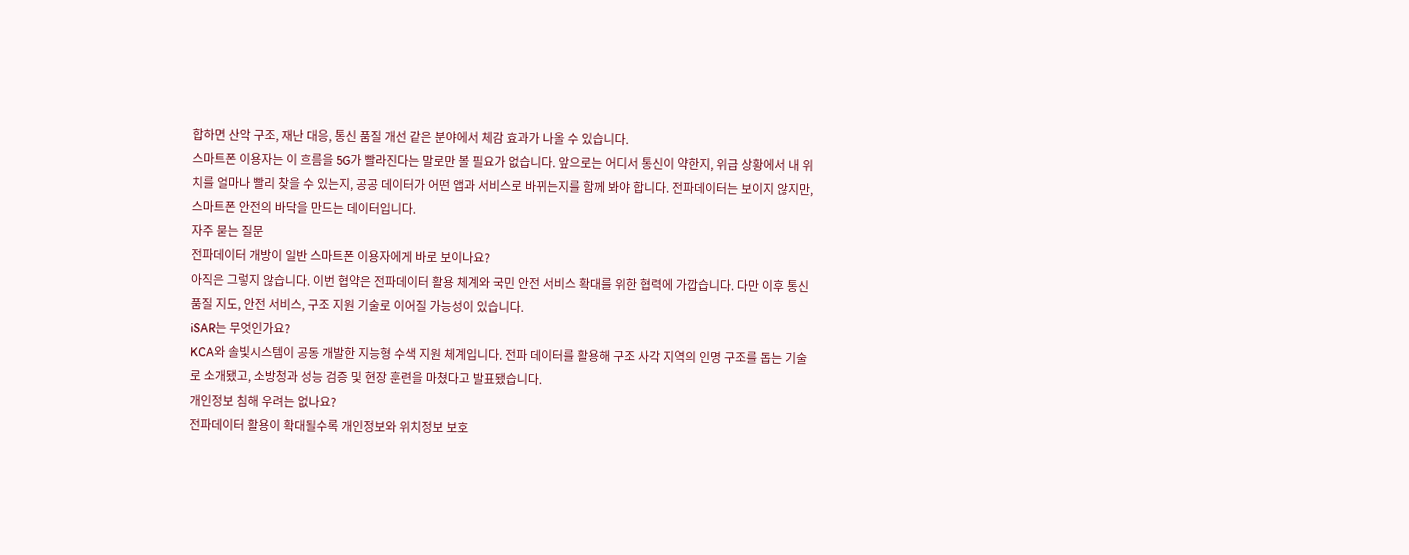합하면 산악 구조, 재난 대응, 통신 품질 개선 같은 분야에서 체감 효과가 나올 수 있습니다.
스마트폰 이용자는 이 흐름을 5G가 빨라진다는 말로만 볼 필요가 없습니다. 앞으로는 어디서 통신이 약한지, 위급 상황에서 내 위치를 얼마나 빨리 찾을 수 있는지, 공공 데이터가 어떤 앱과 서비스로 바뀌는지를 함께 봐야 합니다. 전파데이터는 보이지 않지만, 스마트폰 안전의 바닥을 만드는 데이터입니다.
자주 묻는 질문
전파데이터 개방이 일반 스마트폰 이용자에게 바로 보이나요?
아직은 그렇지 않습니다. 이번 협약은 전파데이터 활용 체계와 국민 안전 서비스 확대를 위한 협력에 가깝습니다. 다만 이후 통신 품질 지도, 안전 서비스, 구조 지원 기술로 이어질 가능성이 있습니다.
iSAR는 무엇인가요?
KCA와 솔빛시스템이 공동 개발한 지능형 수색 지원 체계입니다. 전파 데이터를 활용해 구조 사각 지역의 인명 구조를 돕는 기술로 소개됐고, 소방청과 성능 검증 및 현장 훈련을 마쳤다고 발표됐습니다.
개인정보 침해 우려는 없나요?
전파데이터 활용이 확대될수록 개인정보와 위치정보 보호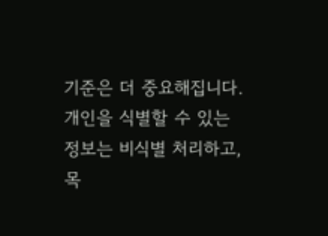기준은 더 중요해집니다. 개인을 식별할 수 있는 정보는 비식별 처리하고, 목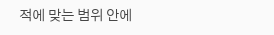적에 맞는 범위 안에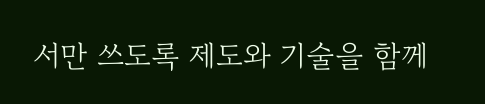서만 쓰도록 제도와 기술을 함께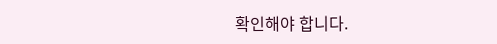확인해야 합니다.